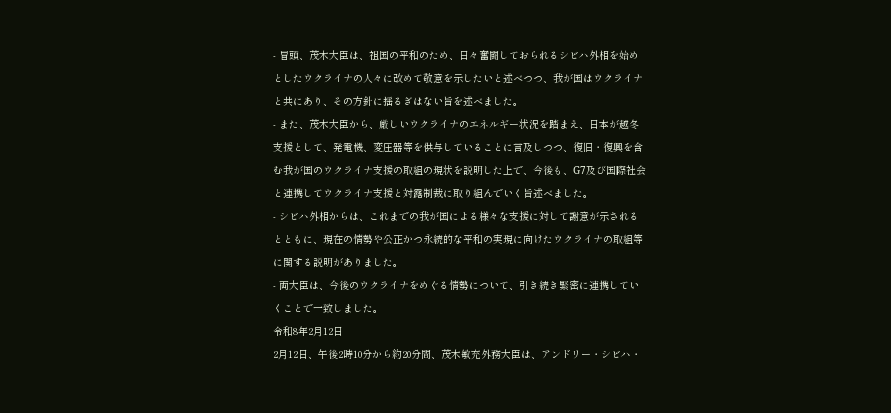- 冒頭、茂木大臣は、祖国の平和のため、日々奮闘しておられるシビハ外相を始めとしたウクライナの人々に改めて敬意を示したいと述べつつ、我が国はウクライナと共にあり、その方針に揺るぎはない旨を述べました。
- また、茂木大臣から、厳しいウクライナのエネルギー状況を踏まえ、日本が越冬支援として、発電機、変圧器等を供与していることに言及しつつ、復旧・復興を含む我が国のウクライナ支援の取組の現状を説明した上で、今後も、G7及び国際社会と連携してウクライナ支援と対露制裁に取り組んでいく旨述べました。
- シビハ外相からは、これまでの我が国による様々な支援に対して謝意が示されるとともに、現在の情勢や公正かつ永続的な平和の実現に向けたウクライナの取組等に関する説明がありました。
- 両大臣は、今後のウクライナをめぐる情勢について、引き続き緊密に連携していくことで一致しました。
令和8年2月12日
2月12日、午後2時10分から約20分間、茂木敏充外務大臣は、アンドリー・シビハ・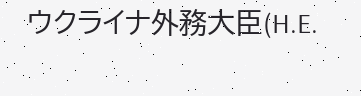ウクライナ外務大臣(H.E.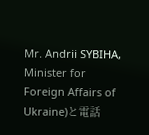Mr. Andrii SYBIHA, Minister for Foreign Affairs of Ukraine)と電話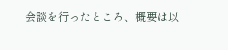会談を行ったところ、概要は以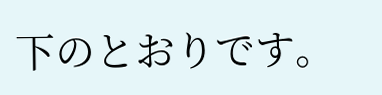下のとおりです。